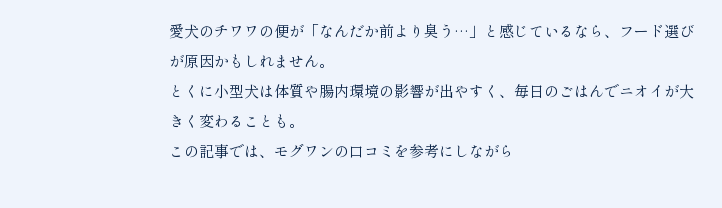愛犬のチワワの便が「なんだか前より臭う…」と感じているなら、フード選びが原因かもしれません。
とくに小型犬は体質や腸内環境の影響が出やすく、毎日のごはんでニオイが大きく変わることも。
この記事では、モグワンの口コミを参考にしながら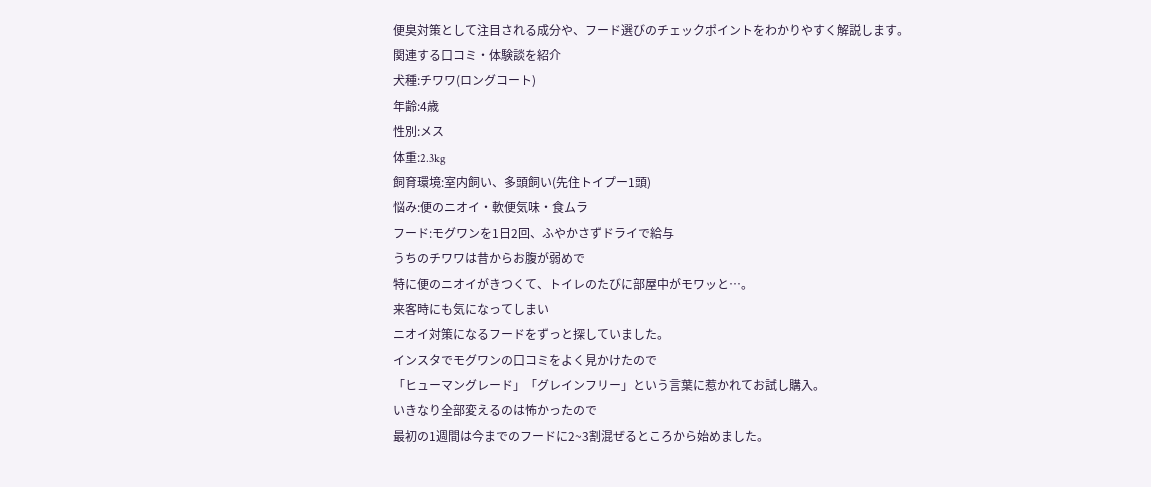便臭対策として注目される成分や、フード選びのチェックポイントをわかりやすく解説します。
関連する口コミ・体験談を紹介
犬種:チワワ(ロングコート)
年齢:4歳
性別:メス
体重:2.3kg
飼育環境:室内飼い、多頭飼い(先住トイプー1頭)
悩み:便のニオイ・軟便気味・食ムラ
フード:モグワンを1日2回、ふやかさずドライで給与
うちのチワワは昔からお腹が弱めで
特に便のニオイがきつくて、トイレのたびに部屋中がモワッと…。
来客時にも気になってしまい
ニオイ対策になるフードをずっと探していました。
インスタでモグワンの口コミをよく見かけたので
「ヒューマングレード」「グレインフリー」という言葉に惹かれてお試し購入。
いきなり全部変えるのは怖かったので
最初の1週間は今までのフードに2~3割混ぜるところから始めました。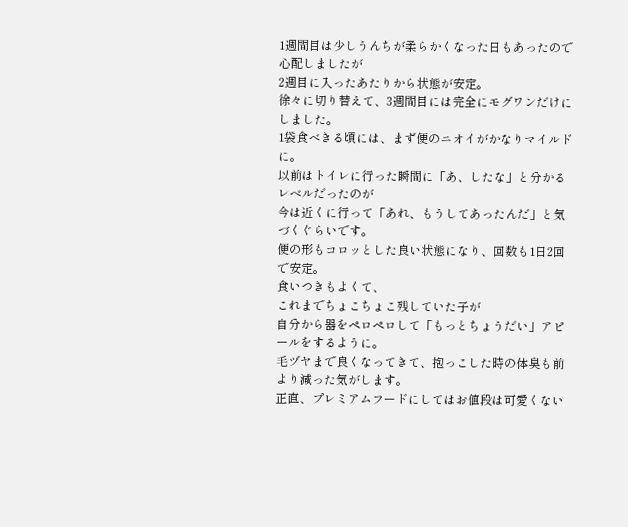1週間目は少しうんちが柔らかくなった日もあったので心配しましたが
2週目に入ったあたりから状態が安定。
徐々に切り替えて、3週間目には完全にモグワンだけにしました。
1袋食べきる頃には、まず便のニオイがかなりマイルドに。
以前はトイレに行った瞬間に「あ、したな」と分かるレベルだったのが
今は近くに行って「あれ、もうしてあったんだ」と気づくぐらいです。
便の形もコロッとした良い状態になり、回数も1日2回で安定。
食いつきもよくて、
これまでちょこちょこ残していた子が
自分から器をペロペロして「もっとちょうだい」アピールをするように。
毛ヅヤまで良くなってきて、抱っこした時の体臭も前より減った気がします。
正直、プレミアムフードにしてはお値段は可愛くない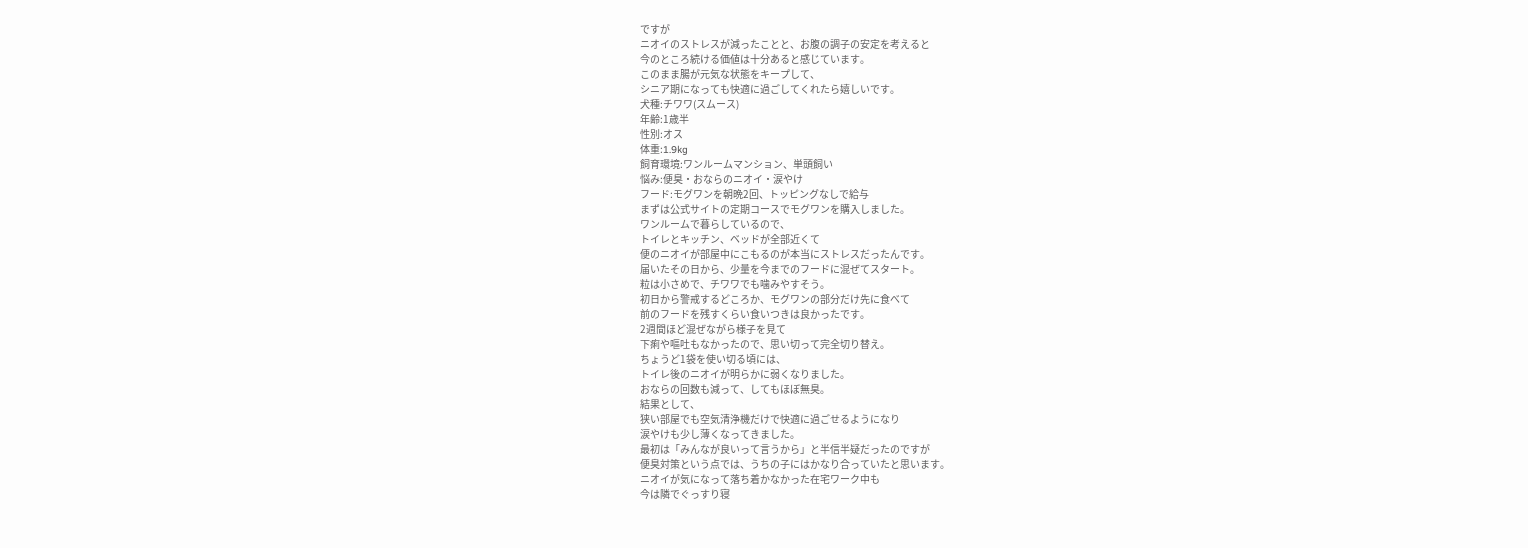ですが
ニオイのストレスが減ったことと、お腹の調子の安定を考えると
今のところ続ける価値は十分あると感じています。
このまま腸が元気な状態をキープして、
シニア期になっても快適に過ごしてくれたら嬉しいです。
犬種:チワワ(スムース)
年齢:1歳半
性別:オス
体重:1.9kg
飼育環境:ワンルームマンション、単頭飼い
悩み:便臭・おならのニオイ・涙やけ
フード:モグワンを朝晩2回、トッピングなしで給与
まずは公式サイトの定期コースでモグワンを購入しました。
ワンルームで暮らしているので、
トイレとキッチン、ベッドが全部近くて
便のニオイが部屋中にこもるのが本当にストレスだったんです。
届いたその日から、少量を今までのフードに混ぜてスタート。
粒は小さめで、チワワでも噛みやすそう。
初日から警戒するどころか、モグワンの部分だけ先に食べて
前のフードを残すくらい食いつきは良かったです。
2週間ほど混ぜながら様子を見て
下痢や嘔吐もなかったので、思い切って完全切り替え。
ちょうど1袋を使い切る頃には、
トイレ後のニオイが明らかに弱くなりました。
おならの回数も減って、してもほぼ無臭。
結果として、
狭い部屋でも空気清浄機だけで快適に過ごせるようになり
涙やけも少し薄くなってきました。
最初は「みんなが良いって言うから」と半信半疑だったのですが
便臭対策という点では、うちの子にはかなり合っていたと思います。
ニオイが気になって落ち着かなかった在宅ワーク中も
今は隣でぐっすり寝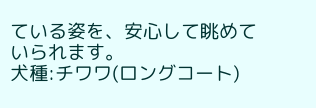ている姿を、安心して眺めていられます。
犬種:チワワ(ロングコート)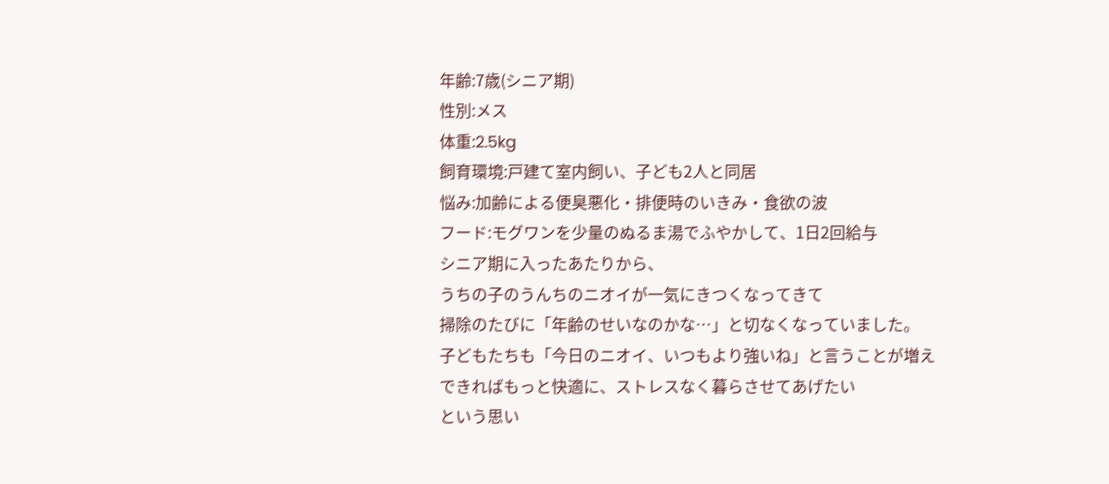年齢:7歳(シニア期)
性別:メス
体重:2.5kg
飼育環境:戸建て室内飼い、子ども2人と同居
悩み:加齢による便臭悪化・排便時のいきみ・食欲の波
フード:モグワンを少量のぬるま湯でふやかして、1日2回給与
シニア期に入ったあたりから、
うちの子のうんちのニオイが一気にきつくなってきて
掃除のたびに「年齢のせいなのかな…」と切なくなっていました。
子どもたちも「今日のニオイ、いつもより強いね」と言うことが増え
できればもっと快適に、ストレスなく暮らさせてあげたい
という思い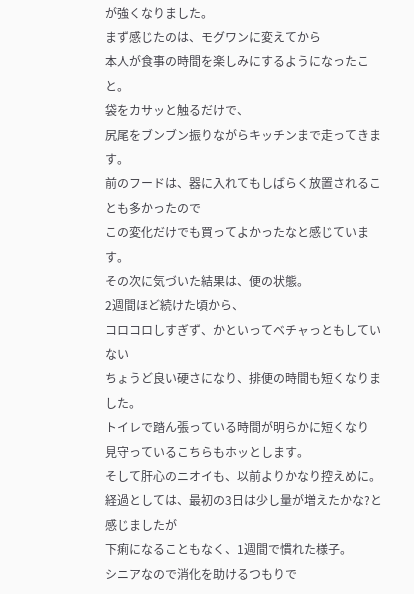が強くなりました。
まず感じたのは、モグワンに変えてから
本人が食事の時間を楽しみにするようになったこと。
袋をカサッと触るだけで、
尻尾をブンブン振りながらキッチンまで走ってきます。
前のフードは、器に入れてもしばらく放置されることも多かったので
この変化だけでも買ってよかったなと感じています。
その次に気づいた結果は、便の状態。
2週間ほど続けた頃から、
コロコロしすぎず、かといってベチャっともしていない
ちょうど良い硬さになり、排便の時間も短くなりました。
トイレで踏ん張っている時間が明らかに短くなり
見守っているこちらもホッとします。
そして肝心のニオイも、以前よりかなり控えめに。
経過としては、最初の3日は少し量が増えたかな?と感じましたが
下痢になることもなく、1週間で慣れた様子。
シニアなので消化を助けるつもりで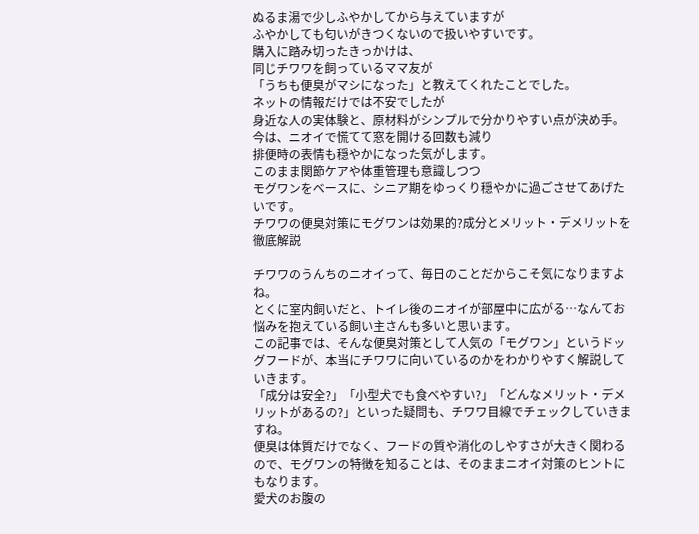ぬるま湯で少しふやかしてから与えていますが
ふやかしても匂いがきつくないので扱いやすいです。
購入に踏み切ったきっかけは、
同じチワワを飼っているママ友が
「うちも便臭がマシになった」と教えてくれたことでした。
ネットの情報だけでは不安でしたが
身近な人の実体験と、原材料がシンプルで分かりやすい点が決め手。
今は、ニオイで慌てて窓を開ける回数も減り
排便時の表情も穏やかになった気がします。
このまま関節ケアや体重管理も意識しつつ
モグワンをベースに、シニア期をゆっくり穏やかに過ごさせてあげたいです。
チワワの便臭対策にモグワンは効果的?成分とメリット・デメリットを徹底解説

チワワのうんちのニオイって、毎日のことだからこそ気になりますよね。
とくに室内飼いだと、トイレ後のニオイが部屋中に広がる…なんてお悩みを抱えている飼い主さんも多いと思います。
この記事では、そんな便臭対策として人気の「モグワン」というドッグフードが、本当にチワワに向いているのかをわかりやすく解説していきます。
「成分は安全?」「小型犬でも食べやすい?」「どんなメリット・デメリットがあるの?」といった疑問も、チワワ目線でチェックしていきますね。
便臭は体質だけでなく、フードの質や消化のしやすさが大きく関わるので、モグワンの特徴を知ることは、そのままニオイ対策のヒントにもなります。
愛犬のお腹の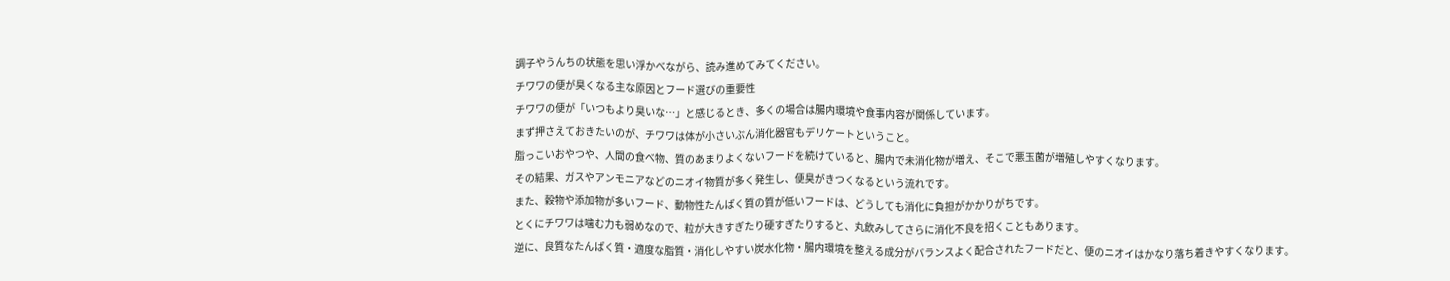調子やうんちの状態を思い浮かべながら、読み進めてみてください。
チワワの便が臭くなる主な原因とフード選びの重要性
チワワの便が「いつもより臭いな…」と感じるとき、多くの場合は腸内環境や食事内容が関係しています。
まず押さえておきたいのが、チワワは体が小さいぶん消化器官もデリケートということ。
脂っこいおやつや、人間の食べ物、質のあまりよくないフードを続けていると、腸内で未消化物が増え、そこで悪玉菌が増殖しやすくなります。
その結果、ガスやアンモニアなどのニオイ物質が多く発生し、便臭がきつくなるという流れです。
また、穀物や添加物が多いフード、動物性たんぱく質の質が低いフードは、どうしても消化に負担がかかりがちです。
とくにチワワは噛む力も弱めなので、粒が大きすぎたり硬すぎたりすると、丸飲みしてさらに消化不良を招くこともあります。
逆に、良質なたんぱく質・適度な脂質・消化しやすい炭水化物・腸内環境を整える成分がバランスよく配合されたフードだと、便のニオイはかなり落ち着きやすくなります。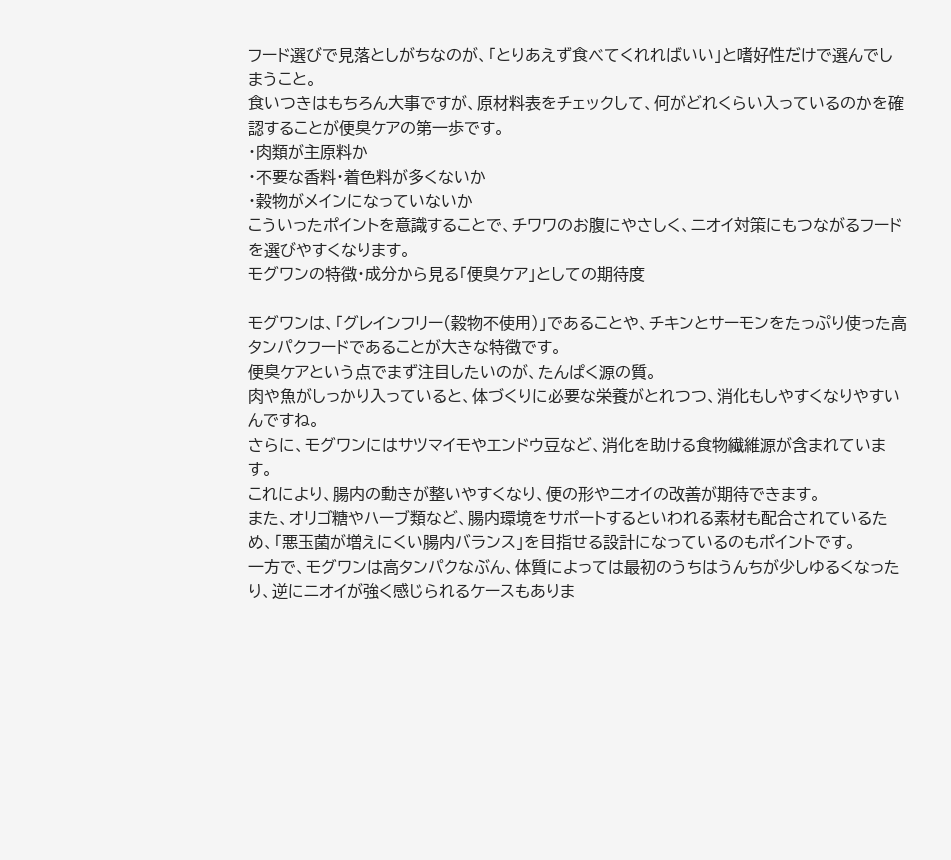フード選びで見落としがちなのが、「とりあえず食べてくれればいい」と嗜好性だけで選んでしまうこと。
食いつきはもちろん大事ですが、原材料表をチェックして、何がどれくらい入っているのかを確認することが便臭ケアの第一歩です。
・肉類が主原料か
・不要な香料・着色料が多くないか
・穀物がメインになっていないか
こういったポイントを意識することで、チワワのお腹にやさしく、ニオイ対策にもつながるフードを選びやすくなります。
モグワンの特徴・成分から見る「便臭ケア」としての期待度

モグワンは、「グレインフリー(穀物不使用)」であることや、チキンとサーモンをたっぷり使った高タンパクフードであることが大きな特徴です。
便臭ケアという点でまず注目したいのが、たんぱく源の質。
肉や魚がしっかり入っていると、体づくりに必要な栄養がとれつつ、消化もしやすくなりやすいんですね。
さらに、モグワンにはサツマイモやエンドウ豆など、消化を助ける食物繊維源が含まれています。
これにより、腸内の動きが整いやすくなり、便の形やニオイの改善が期待できます。
また、オリゴ糖やハーブ類など、腸内環境をサポートするといわれる素材も配合されているため、「悪玉菌が増えにくい腸内バランス」を目指せる設計になっているのもポイントです。
一方で、モグワンは高タンパクなぶん、体質によっては最初のうちはうんちが少しゆるくなったり、逆にニオイが強く感じられるケースもありま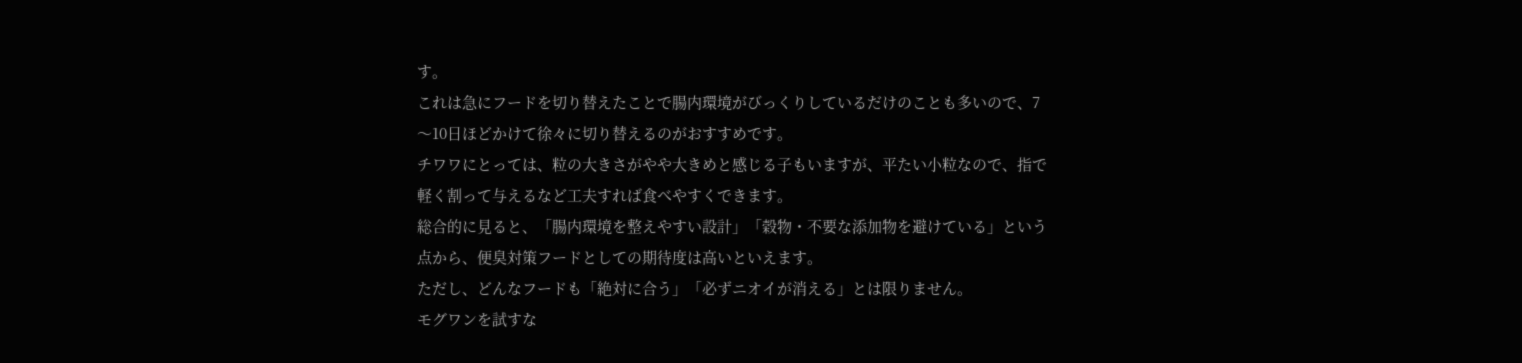す。
これは急にフードを切り替えたことで腸内環境がびっくりしているだけのことも多いので、7〜10日ほどかけて徐々に切り替えるのがおすすめです。
チワワにとっては、粒の大きさがやや大きめと感じる子もいますが、平たい小粒なので、指で軽く割って与えるなど工夫すれば食べやすくできます。
総合的に見ると、「腸内環境を整えやすい設計」「穀物・不要な添加物を避けている」という点から、便臭対策フードとしての期待度は高いといえます。
ただし、どんなフードも「絶対に合う」「必ずニオイが消える」とは限りません。
モグワンを試すな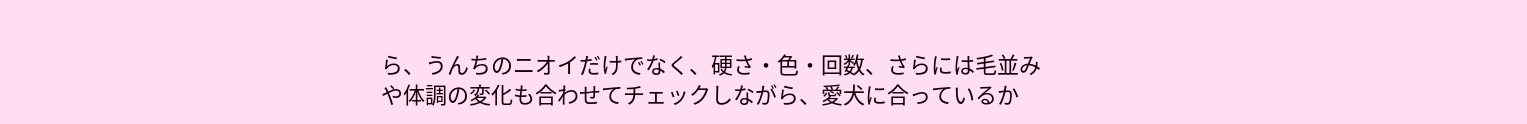ら、うんちのニオイだけでなく、硬さ・色・回数、さらには毛並みや体調の変化も合わせてチェックしながら、愛犬に合っているか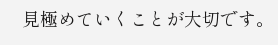見極めていくことが大切です。